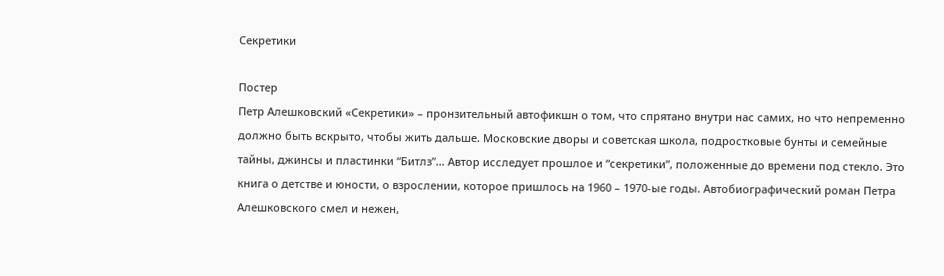Секретики

Постер
Петр Алешковский «Секретики» – пронзительный автофикшн о том, что спрятано внутри нас самих, но что непременно должно быть вскрыто, чтобы жить дальше. Московские дворы и советская школа, подростковые бунты и семейные тайны, джинсы и пластинки “Битлз”… Автор исследует прошлое и “секретики”, положенные до времени под стекло. Это книга о детстве и юности, о взрослении, которое пришлось на 1960 – 1970-ые годы. Автобиографический роман Петра Алешковского смел и нежен,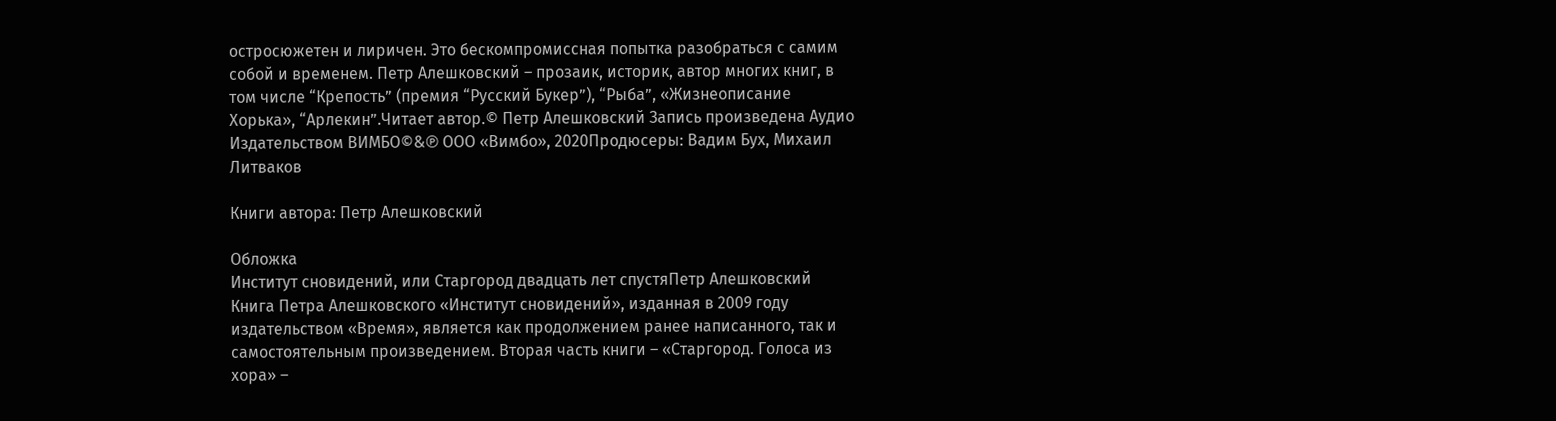остросюжетен и лиричен. Это бескомпромиссная попытка разобраться с самим собой и временем. Петр Алешковский – прозаик, историк, автор многих книг, в том числе “Крепость” (премия “Русский Букер”), “Рыба”, «Жизнеописание Хорька», “Арлекин”.Читает автор.© Петр Алешковский Запись произведена Аудио Издательством ВИМБО©&℗ ООО «Вимбо», 2020Продюсеры: Вадим Бух, Михаил Литваков

Книги автора: Петр Алешковский

Обложка
Институт сновидений, или Старгород двадцать лет спустяПетр Алешковский
Книга Петра Алешковского «Институт сновидений», изданная в 2009 году издательством «Время», является как продолжением ранее написанного, так и самостоятельным произведением. Вторая часть книги – «Старгород. Голоса из хора» –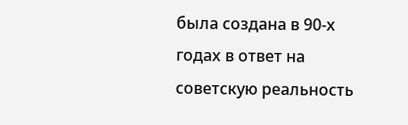была создана в 90-х годах в ответ на советскую реальность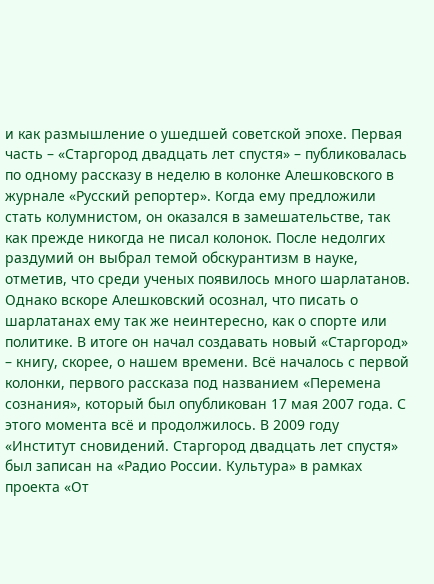и как размышление о ушедшей советской эпохе. Первая часть – «Старгород двадцать лет спустя» – публиковалась по одному рассказу в неделю в колонке Алешковского в журнале «Русский репортер». Когда ему предложили стать колумнистом, он оказался в замешательстве, так как прежде никогда не писал колонок. После недолгих раздумий он выбрал темой обскурантизм в науке, отметив, что среди ученых появилось много шарлатанов. Однако вскоре Алешковский осознал, что писать о шарлатанах ему так же неинтересно, как о спорте или политике. В итоге он начал создавать новый «Старгород» – книгу, скорее, о нашем времени. Всё началось с первой колонки, первого рассказа под названием «Перемена сознания», который был опубликован 17 мая 2007 года. С этого момента всё и продолжилось. В 2009 году «Институт сновидений. Старгород двадцать лет спустя» был записан на «Радио России. Культура» в рамках проекта «От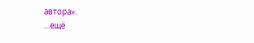автора».
...ещё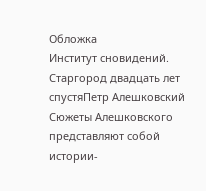Обложка
Институт сновидений. Старгород двадцать лет спустяПетр Алешковский
Сюжеты Алешковского представляют собой истории-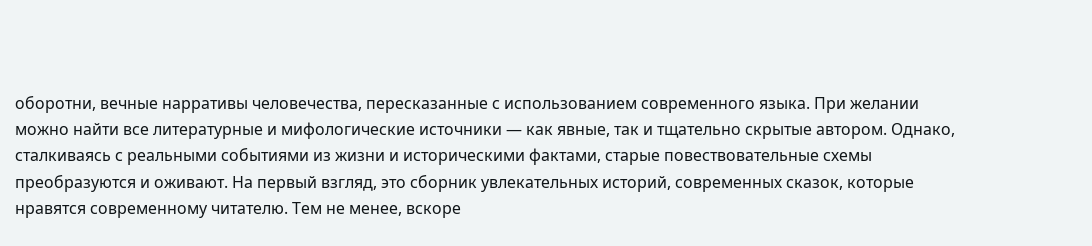оборотни, вечные нарративы человечества, пересказанные с использованием современного языка. При желании можно найти все литературные и мифологические источники — как явные, так и тщательно скрытые автором. Однако, сталкиваясь с реальными событиями из жизни и историческими фактами, старые повествовательные схемы преобразуются и оживают. На первый взгляд, это сборник увлекательных историй, современных сказок, которые нравятся современному читателю. Тем не менее, вскоре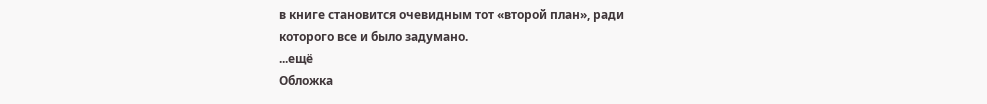в книге становится очевидным тот «второй план», ради которого все и было задумано.
...ещё
Обложка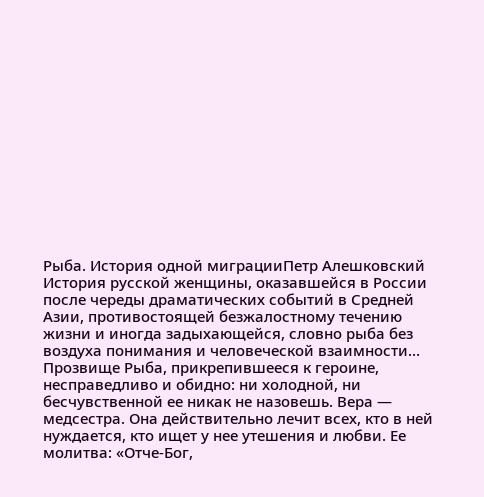Рыба. История одной миграцииПетр Алешковский
История русской женщины, оказавшейся в России после череды драматических событий в Средней Азии, противостоящей безжалостному течению жизни и иногда задыхающейся, словно рыба без воздуха понимания и человеческой взаимности… Прозвище Рыба, прикрепившееся к героине, несправедливо и обидно: ни холодной, ни бесчувственной ее никак не назовешь. Вера — медсестра. Она действительно лечит всех, кто в ней нуждается, кто ищет у нее утешения и любви. Ее молитва: «Отче-Бог,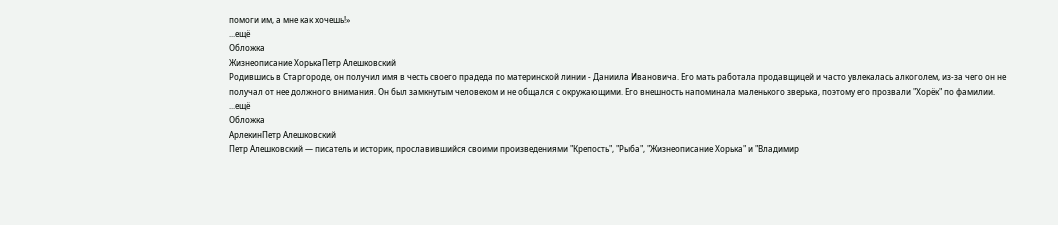помоги им, а мне как хочешь!»
...ещё
Обложка
Жизнеописание ХорькаПетр Алешковский
Родившись в Старгороде, он получил имя в честь своего прадеда по материнской линии - Даниила Ивановича. Его мать работала продавщицей и часто увлекалась алкоголем, из-за чего он не получал от нее должного внимания. Он был замкнутым человеком и не общался с окружающими. Его внешность напоминала маленького зверька, поэтому его прозвали "Хорёк" по фамилии.
...ещё
Обложка
АрлекинПетр Алешковский
Петр Алешковский — писатель и историк, прославившийся своими произведениями "Крепость", "Рыба", "Жизнеописание Хорька" и "Владимир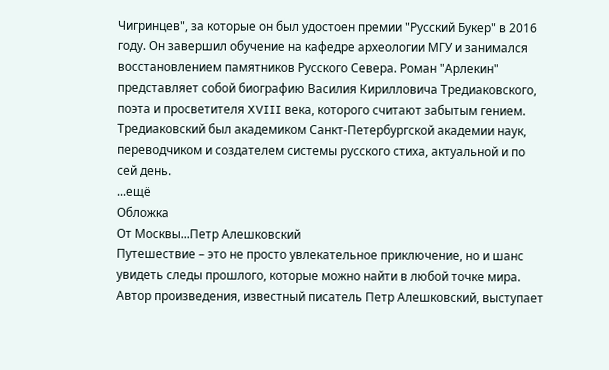Чигринцев", за которые он был удостоен премии "Русский Букер" в 2016 году. Он завершил обучение на кафедре археологии МГУ и занимался восстановлением памятников Русского Севера. Роман "Арлекин" представляет собой биографию Василия Кирилловича Тредиаковского, поэта и просветителя XVIII века, которого считают забытым гением. Тредиаковский был академиком Санкт-Петербургской академии наук, переводчиком и создателем системы русского стиха, актуальной и по сей день.
...ещё
Обложка
От Москвы...Петр Алешковский
Путешествие – это не просто увлекательное приключение, но и шанс увидеть следы прошлого, которые можно найти в любой точке мира. Автор произведения, известный писатель Петр Алешковский, выступает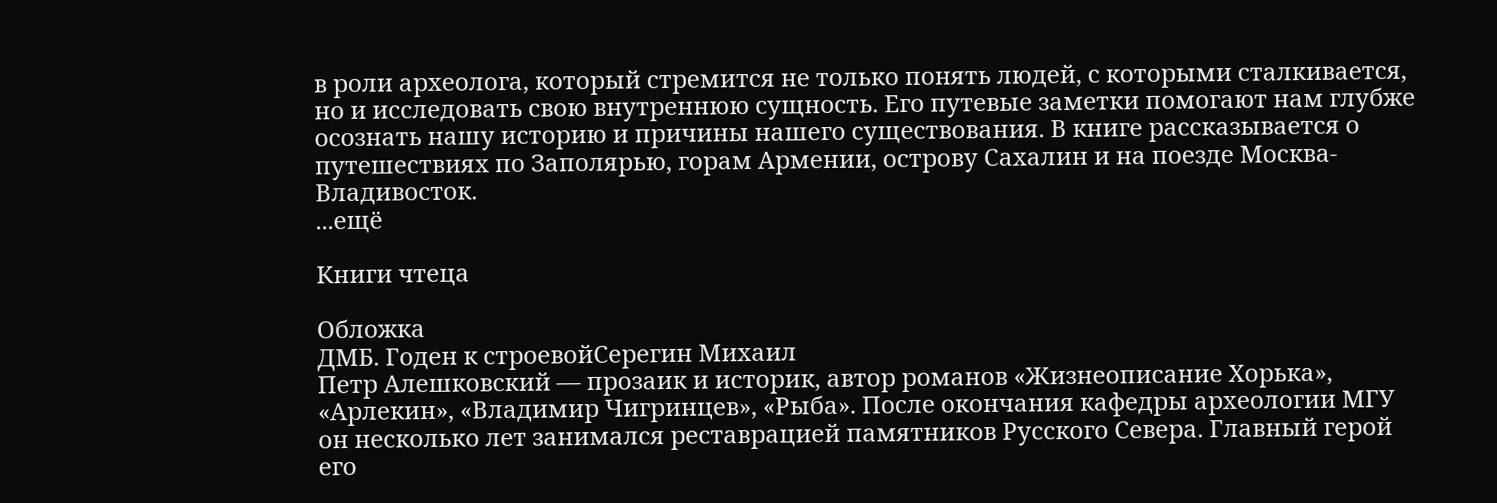в роли археолога, который стремится не только понять людей, с которыми сталкивается, но и исследовать свою внутреннюю сущность. Его путевые заметки помогают нам глубже осознать нашу историю и причины нашего существования. В книге рассказывается о путешествиях по Заполярью, горам Армении, острову Сахалин и на поезде Москва-Владивосток.
...ещё

Книги чтеца

Обложка
ДМБ. Годен к строевойСерегин Михаил
Петр Алешковский — прозаик и историк, автор романов «Жизнеописание Хорька», «Арлекин», «Владимир Чигринцев», «Рыба». После окончания кафедры археологии МГУ он несколько лет занимался реставрацией памятников Русского Севера. Главный герой его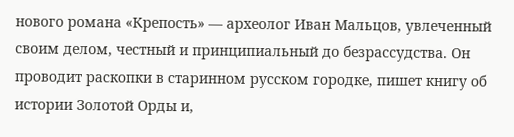нового романа «Крепость» — археолог Иван Мальцов, увлеченный своим делом, честный и принципиальный до безрассудства. Он проводит раскопки в старинном русском городке, пишет книгу об истории Золотой Орды и,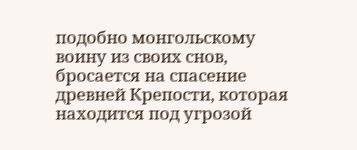подобно монгольскому воину из своих снов, бросается на спасение древней Крепости, которая находится под угрозой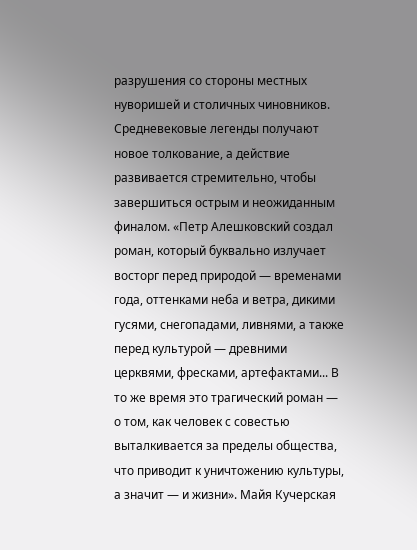разрушения со стороны местных нуворишей и столичных чиновников. Средневековые легенды получают новое толкование, а действие развивается стремительно, чтобы завершиться острым и неожиданным финалом. «Петр Алешковский создал роман, который буквально излучает восторг перед природой — временами года, оттенками неба и ветра, дикими гусями, снегопадами, ливнями, а также перед культурой — древними церквями, фресками, артефактами... В то же время это трагический роман — о том, как человек с совестью выталкивается за пределы общества, что приводит к уничтожению культуры, а значит — и жизни». Майя Кучерская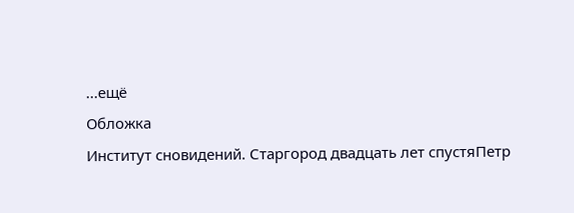...ещё
Обложка
Институт сновидений. Старгород двадцать лет спустяПетр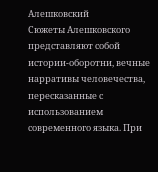Алешковский
Сюжеты Алешковского представляют собой истории-оборотни, вечные нарративы человечества, пересказанные с использованием современного языка. При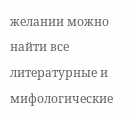желании можно найти все литературные и мифологические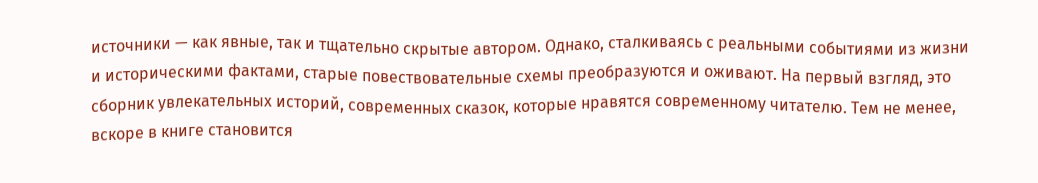источники — как явные, так и тщательно скрытые автором. Однако, сталкиваясь с реальными событиями из жизни и историческими фактами, старые повествовательные схемы преобразуются и оживают. На первый взгляд, это сборник увлекательных историй, современных сказок, которые нравятся современному читателю. Тем не менее, вскоре в книге становится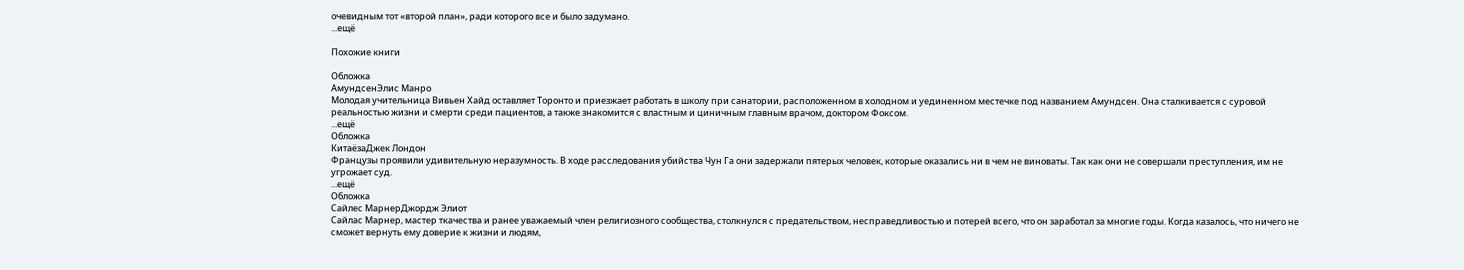очевидным тот «второй план», ради которого все и было задумано.
...ещё

Похожие книги

Обложка
АмундсенЭлис Манро
Молодая учительница Вивьен Хайд оставляет Торонто и приезжает работать в школу при санатории, расположенном в холодном и уединенном местечке под названием Амундсен. Она сталкивается с суровой реальностью жизни и смерти среди пациентов, а также знакомится с властным и циничным главным врачом, доктором Фоксом.
...ещё
Обложка
КитаёзаДжек Лондон
Французы проявили удивительную неразумность. В ходе расследования убийства Чун Га они задержали пятерых человек, которые оказались ни в чем не виноваты. Так как они не совершали преступления, им не угрожает суд.
...ещё
Обложка
Сайлес МарнерДжордж Элиот
Сайлас Марнер, мастер ткачества и ранее уважаемый член религиозного сообщества, столкнулся с предательством, несправедливостью и потерей всего, что он заработал за многие годы. Когда казалось, что ничего не сможет вернуть ему доверие к жизни и людям,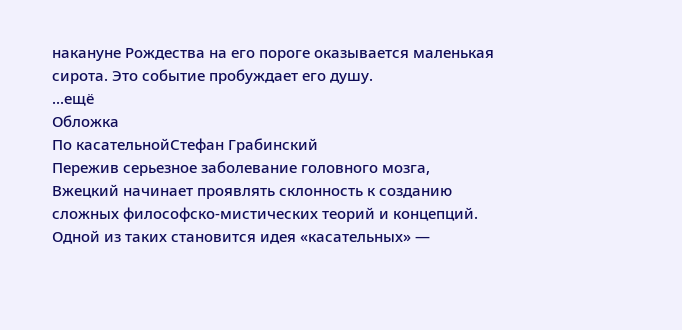накануне Рождества на его пороге оказывается маленькая сирота. Это событие пробуждает его душу.
...ещё
Обложка
По касательнойСтефан Грабинский
Пережив серьезное заболевание головного мозга, Вжецкий начинает проявлять склонность к созданию сложных философско-мистических теорий и концепций. Одной из таких становится идея «касательных» —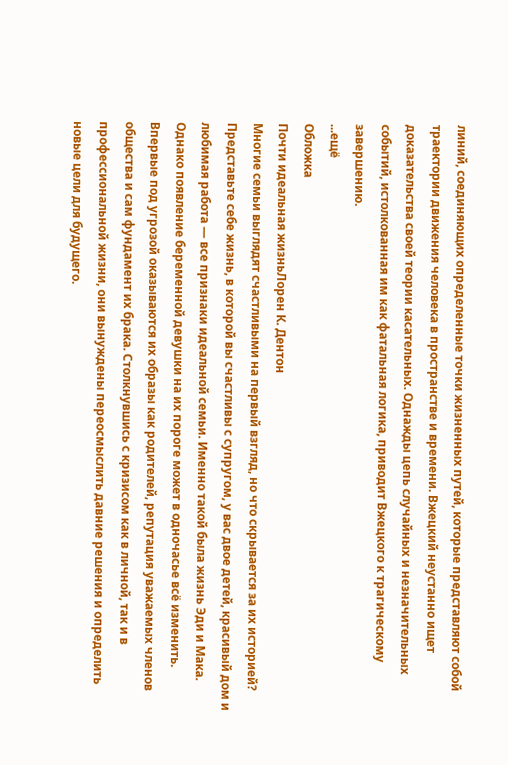линий, соединяющих определенные точки жизненных путей, которые представляют собой траектории движения человека в пространстве и времени. Вжецкий неустанно ищет доказательства своей теории касательных. Однажды цепь случайных и незначительных событий, истолкованная им как фатальная логика, приводит Вжецкого к трагическому завершению.
...ещё
Обложка
Почти идеальная жизньЛорен К. Дентон
Многие семьи выглядят счастливыми на первый взгляд, но что скрывается за их историей? Представьте себе жизнь, в которой вы счастливы с супругом, у вас двое детей, красивый дом и любимая работа — все признаки идеальной семьи. Именно такой была жизнь Эди и Мака. Однако появление беременной девушки на их пороге может в одночасье всё изменить. Впервые под угрозой оказываются их образы как родителей, репутация уважаемых членов общества и сам фундамент их брака. Столкнувшись с кризисом как в личной, так и в профессиональной жизни, они вынуждены переосмыслить давние решения и определить новые цели для будущего.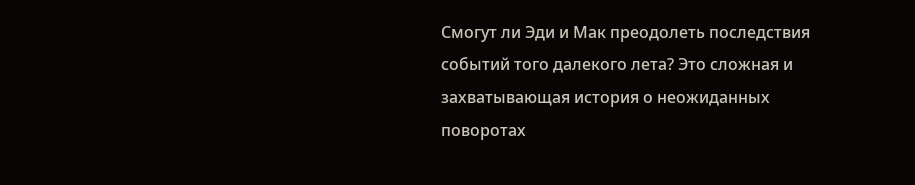Смогут ли Эди и Мак преодолеть последствия событий того далекого лета? Это сложная и захватывающая история о неожиданных поворотах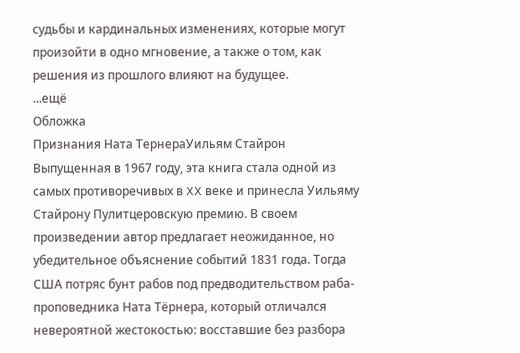судьбы и кардинальных изменениях, которые могут произойти в одно мгновение, а также о том, как решения из прошлого влияют на будущее.
...ещё
Обложка
Признания Ната ТернераУильям Стайрон
Выпущенная в 1967 году, эта книга стала одной из самых противоречивых в XX веке и принесла Уильяму Стайрону Пулитцеровскую премию. В своем произведении автор предлагает неожиданное, но убедительное объяснение событий 1831 года. Тогда США потряс бунт рабов под предводительством раба-проповедника Ната Тёрнера, который отличался невероятной жестокостью: восставшие без разбора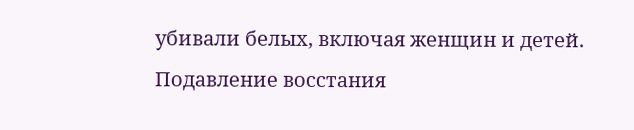убивали белых, включая женщин и детей. Подавление восстания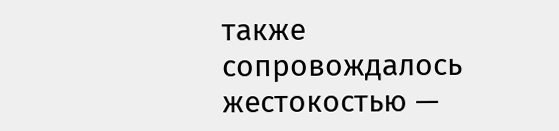также сопровождалось жестокостью —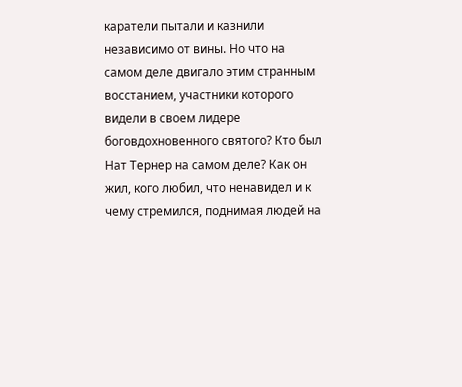каратели пытали и казнили независимо от вины. Но что на самом деле двигало этим странным восстанием, участники которого видели в своем лидере боговдохновенного святого? Кто был Нат Тернер на самом деле? Как он жил, кого любил, что ненавидел и к чему стремился, поднимая людей на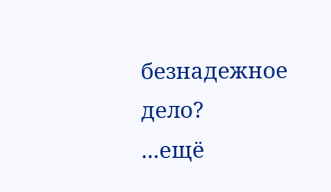безнадежное дело?
...ещё